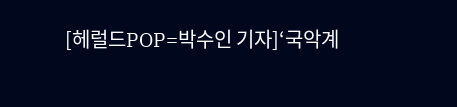[헤럴드POP=박수인 기자]‘국악계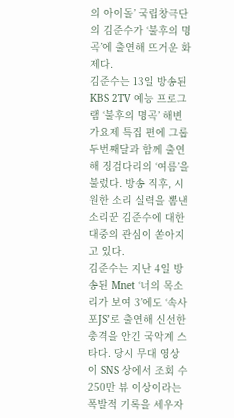의 아이돌’ 국립창극단의 김준수가 ‘불후의 명곡’에 출연해 뜨거운 화제다.
김준수는 13일 방송된 KBS 2TV 예능 프로그램 ‘불후의 명곡’ 해변가요제 특집 편에 그룹 두번째달과 함께 출연해 징검다리의 ‘여름’을 불렀다. 방송 직후, 시원한 소리 실력을 뽐낸 소리꾼 김준수에 대한 대중의 관심이 쏟아지고 있다.
김준수는 지난 4일 방송된 Mnet ‘너의 목소리가 보여 3’에도 ‘속사포JS’로 출연해 신선한 충격을 안긴 국악계 스타다. 당시 무대 영상이 SNS 상에서 조회 수 250만 뷰 이상이라는 폭발적 기록을 세우자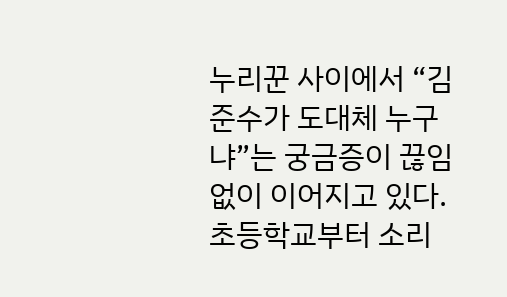누리꾼 사이에서 “김준수가 도대체 누구냐”는 궁금증이 끊임없이 이어지고 있다.
초등학교부터 소리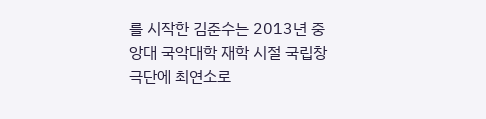를 시작한 김준수는 2013년 중앙대 국악대학 재학 시절 국립창극단에 최연소로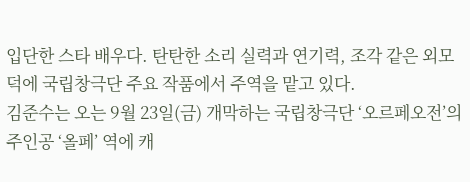입단한 스타 배우다. 탄탄한 소리 실력과 연기력, 조각 같은 외모 덕에 국립창극단 주요 작품에서 주역을 맡고 있다.
김준수는 오는 9월 23일(금) 개막하는 국립창극단 ‘오르페오전’의 주인공 ‘올페’ 역에 캐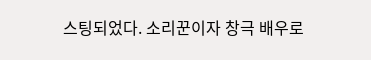스팅되었다. 소리꾼이자 창극 배우로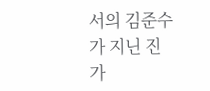서의 김준수가 지닌 진가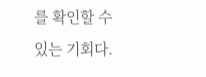를 확인할 수 있는 기회다.